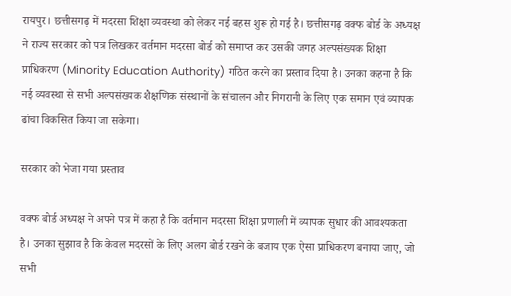रायपुर। छत्तीसगढ़ में मदरसा शिक्षा व्यवस्था को लेकर नई बहस शुरू हो गई है। छत्तीसगढ़ वक्फ बोर्ड के अध्यक्ष ने राज्य सरकार को पत्र लिखकर वर्तमान मदरसा बोर्ड को समाप्त कर उसकी जगह अल्पसंख्यक शिक्षा प्राधिकरण (Minority Education Authority) गठित करने का प्रस्ताव दिया है। उनका कहना है कि नई व्यवस्था से सभी अल्पसंख्यक शैक्षणिक संस्थानों के संचालन और निगरानी के लिए एक समान एवं व्यापक ढांचा विकसित किया जा सकेगा।

सरकार को भेजा गया प्रस्ताव

वक्फ बोर्ड अध्यक्ष ने अपने पत्र में कहा है कि वर्तमान मदरसा शिक्षा प्रणाली में व्यापक सुधार की आवश्यकता है। उनका सुझाव है कि केवल मदरसों के लिए अलग बोर्ड रखने के बजाय एक ऐसा प्राधिकरण बनाया जाए, जो सभी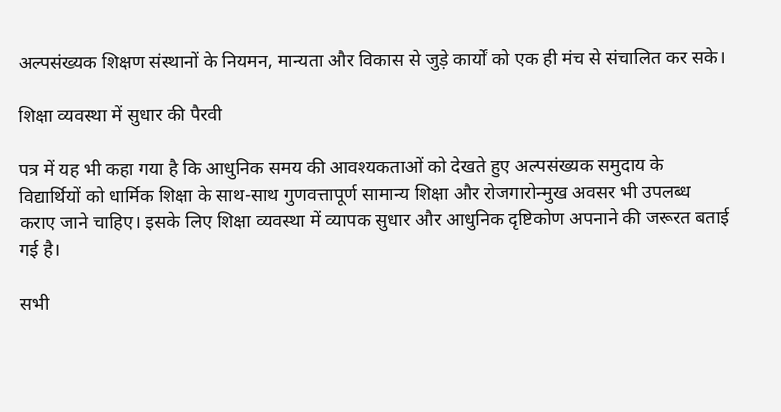अल्पसंख्यक शिक्षण संस्थानों के नियमन, मान्यता और विकास से जुड़े कार्यों को एक ही मंच से संचालित कर सके।

शिक्षा व्यवस्था में सुधार की पैरवी

पत्र में यह भी कहा गया है कि आधुनिक समय की आवश्यकताओं को देखते हुए अल्पसंख्यक समुदाय के विद्यार्थियों को धार्मिक शिक्षा के साथ-साथ गुणवत्तापूर्ण सामान्य शिक्षा और रोजगारोन्मुख अवसर भी उपलब्ध कराए जाने चाहिए। इसके लिए शिक्षा व्यवस्था में व्यापक सुधार और आधुनिक दृष्टिकोण अपनाने की जरूरत बताई गई है।

सभी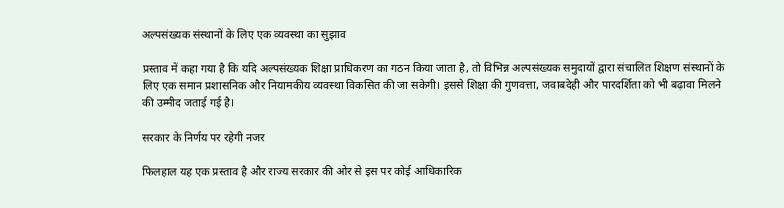अल्पसंख्यक संस्थानों के लिए एक व्यवस्था का सुझाव

प्रस्ताव में कहा गया है कि यदि अल्पसंख्यक शिक्षा प्राधिकरण का गठन किया जाता है, तो विभिन्न अल्पसंख्यक समुदायों द्वारा संचालित शिक्षण संस्थानों के लिए एक समान प्रशासनिक और नियामकीय व्यवस्था विकसित की जा सकेगी। इससे शिक्षा की गुणवत्ता, जवाबदेही और पारदर्शिता को भी बढ़ावा मिलने की उम्मीद जताई गई है।

सरकार के निर्णय पर रहेगी नजर

फिलहाल यह एक प्रस्ताव है और राज्य सरकार की ओर से इस पर कोई आधिकारिक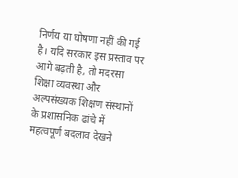निर्णय या घोषणा नहीं की गई है। यदि सरकार इस प्रस्ताव पर आगे बढ़ती है, तो मदरसा शिक्षा व्यवस्था और अल्पसंख्यक शिक्षण संस्थानों के प्रशासनिक ढांचे में महत्वपूर्ण बदलाव देखने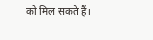को मिल सकते हैं।